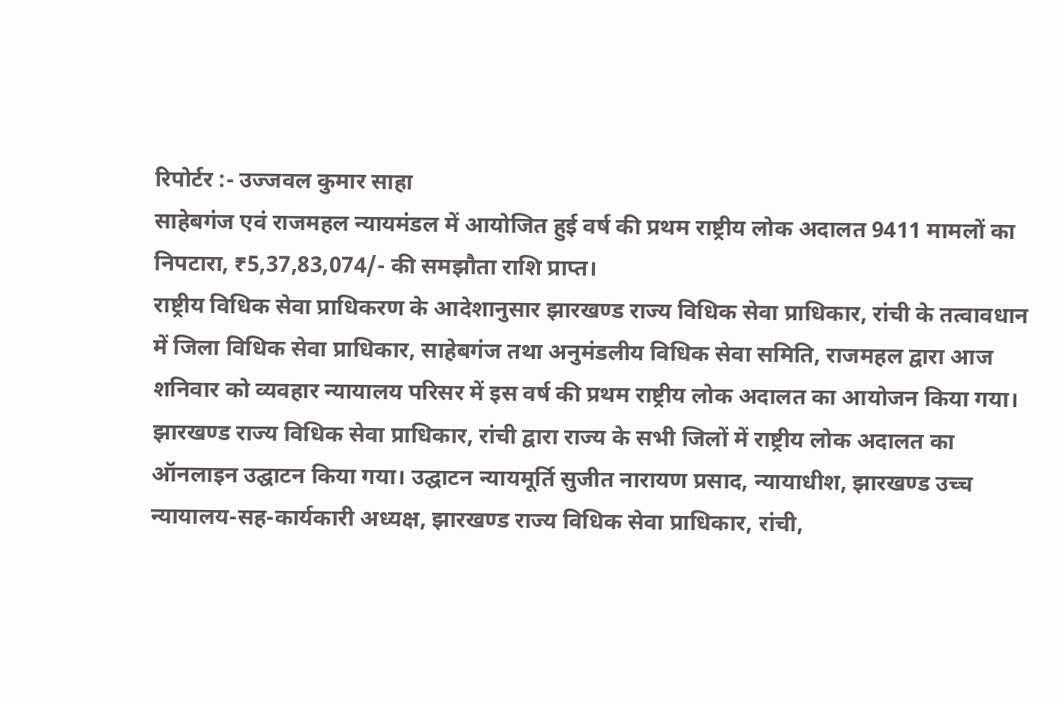रिपोर्टर :- उज्जवल कुमार साहा
साहेबगंज एवं राजमहल न्यायमंडल में आयोजित हुई वर्ष की प्रथम राष्ट्रीय लोक अदालत 9411 मामलों का निपटारा, ₹5,37,83,074/- की समझौता राशि प्राप्त।
राष्ट्रीय विधिक सेवा प्राधिकरण के आदेशानुसार झारखण्ड राज्य विधिक सेवा प्राधिकार, रांची के तत्वावधान में जिला विधिक सेवा प्राधिकार, साहेबगंज तथा अनुमंडलीय विधिक सेवा समिति, राजमहल द्वारा आज शनिवार को व्यवहार न्यायालय परिसर में इस वर्ष की प्रथम राष्ट्रीय लोक अदालत का आयोजन किया गया।
झारखण्ड राज्य विधिक सेवा प्राधिकार, रांची द्वारा राज्य के सभी जिलों में राष्ट्रीय लोक अदालत का ऑनलाइन उद्घाटन किया गया। उद्घाटन न्यायमूर्ति सुजीत नारायण प्रसाद, न्यायाधीश, झारखण्ड उच्च न्यायालय-सह-कार्यकारी अध्यक्ष, झारखण्ड राज्य विधिक सेवा प्राधिकार, रांची,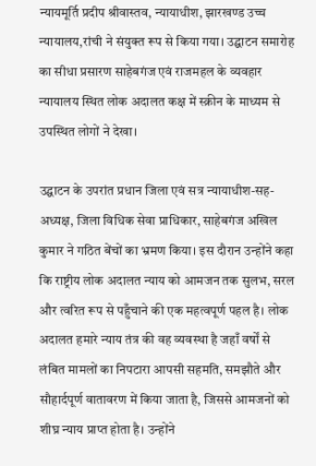न्यायमूर्ति प्रदीप श्रीवास्तव, न्यायाधीश, झारखण्ड उच्च न्यायालय,रांची ने संयुक्त रूप से किया गया। उद्घाटन समारोह का सीधा प्रसारण साहेबगंज एवं राजमहल के व्यवहार न्यायालय स्थित लोक अदालत कक्ष में स्क्रीन के माध्यम से उपस्थित लोगों ने देखा।

उद्घाटन के उपरांत प्रधान जिला एवं सत्र न्यायाधीश-सह-अध्यक्ष, जिला विधिक सेवा प्राधिकार, साहेबगंज अखिल कुमार ने गठित बेंचों का भ्रमण किया। इस दौरान उन्होंने कहा कि राष्ट्रीय लोक अदालत न्याय को आमजन तक सुलभ, सरल और त्वरित रूप से पहुँचाने की एक महत्वपूर्ण पहल है। लोक अदालत हमारे न्याय तंत्र की वह व्यवस्था है जहाँ वर्षों से लंबित मामलों का निपटारा आपसी सहमति, समझौते और सौहार्दपूर्ण वातावरण में किया जाता है, जिससे आमजनों को शीघ्र न्याय प्राप्त होता है। उन्होंने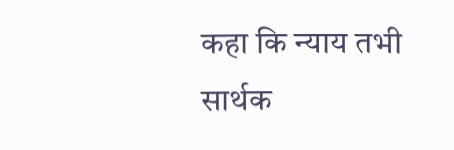कहा कि न्याय तभी सार्थक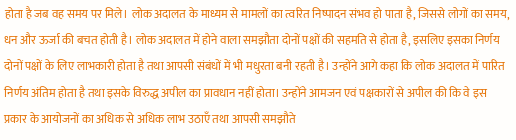होता है जब वह समय पर मिले। लोक अदालत के माध्यम से मामलों का त्वरित निष्पादन संभव हो पाता है, जिससे लोगों का समय, धन और ऊर्जा की बचत होती है। लोक अदालत में होने वाला समझौता दोनों पक्षों की सहमति से होता है, इसलिए इसका निर्णय दोनों पक्षों के लिए लाभकारी होता है तथा आपसी संबंधों में भी मधुरता बनी रहती है। उन्होंने आगे कहा कि लोक अदालत में पारित निर्णय अंतिम होता है तथा इसके विरुद्ध अपील का प्रावधान नहीं होता। उन्होंने आमजन एवं पक्षकारों से अपील की कि वे इस प्रकार के आयोजनों का अधिक से अधिक लाभ उठाएँ तथा आपसी समझौते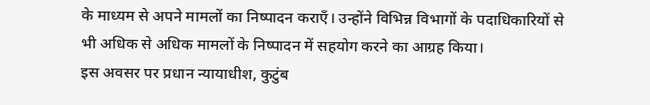के माध्यम से अपने मामलों का निष्पादन कराएँ। उन्होंने विभिन्न विभागों के पदाधिकारियों से भी अधिक से अधिक मामलों के निष्पादन में सहयोग करने का आग्रह किया।
इस अवसर पर प्रधान न्यायाधीश, कुटुंब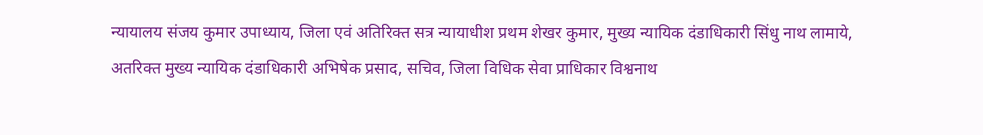न्यायालय संजय कुमार उपाध्याय, जिला एवं अतिरिक्त सत्र न्यायाधीश प्रथम शेखर कुमार, मुख्य न्यायिक दंडाधिकारी सिंधु नाथ लामाये, अतरिक्त मुख्य न्यायिक दंडाधिकारी अभिषेक प्रसाद, सचिव, जिला विधिक सेवा प्राधिकार विश्वनाथ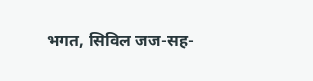भगत, सिविल जज-सह-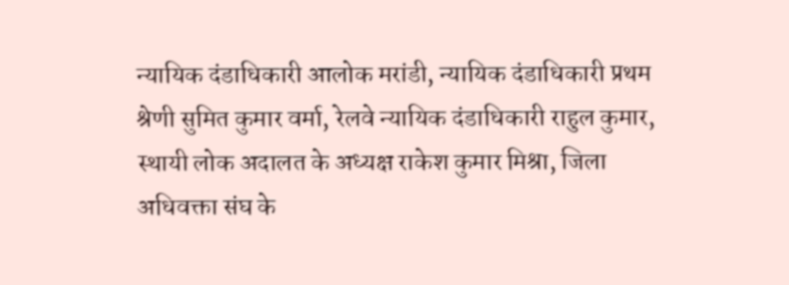न्यायिक दंडाधिकारी आलोक मरांडी, न्यायिक दंडाधिकारी प्रथम श्रेणी सुमित कुमार वर्मा, रेलवे न्यायिक दंडाधिकारी राहुल कुमार, स्थायी लोक अदालत के अध्यक्ष राकेश कुमार मिश्रा, जिला अधिवक्ता संघ के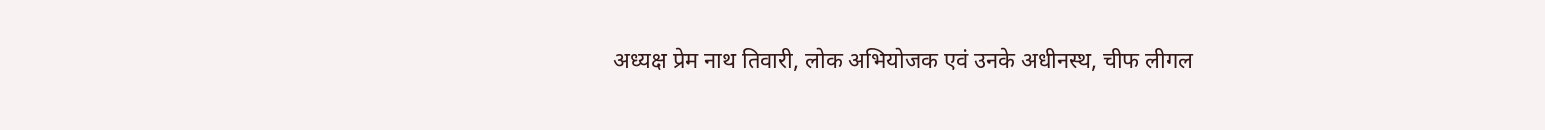अध्यक्ष प्रेम नाथ तिवारी, लोक अभियोजक एवं उनके अधीनस्थ, चीफ लीगल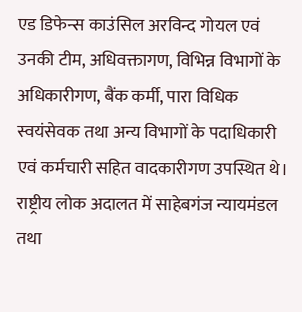एड डिफेन्स काउंसिल अरविन्द गोयल एवं उनकी टीम, अधिवक्तागण, विभिन्न विभागों के अधिकारीगण, बैंक कर्मी, पारा विधिक स्वयंसेवक तथा अन्य विभागों के पदाधिकारी एवं कर्मचारी सहित वादकारीगण उपस्थित थे।
राष्ट्रीय लोक अदालत में साहेबगंज न्यायमंडल तथा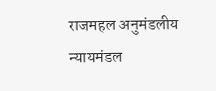राजमहल अनुमंडलीय न्यायमंडल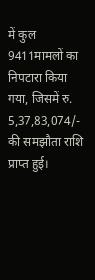में कुल 9411मामलों का निपटारा किया गया, जिसमें रु. 5,37,83,074/- की समझौता राशि प्राप्त हुई।